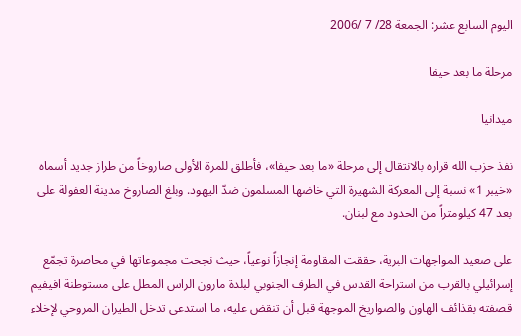اليوم السابع عشر: الجمعة 28/ 7 /2006

مرحلة ما بعد حيفا

ميدانيا

نفذ حزب الله قراره بالانتقال إلى مرحلة «ما بعد حيفا»، فأطلق للمرة الأولى صاروخاً من طراز جديد أسماه «خيبر 1» نسبة إلى المعركة الشهيرة التي خاضها المسلمون ضدّ اليهود. وبلغ الصاروخ مدينة العفولة على بعد 47 كيلومتراً من الحدود مع لبنان.

على صعيد المواجهات البرية، حققت المقاومة إنجازاً نوعياً، حيث نجحت مجموعاتها في محاصرة تجمّع إسرائيلي بالقرب من استراحة القدس في الطرف الجنوبي لبلدة مارون الراس المطل على مستوطنة افيفيم قصفته بقذائف الهاون والصواريخ الموجهة قبل أن تنقض عليه، ما استدعى تدخل الطيران المروحي لإخلاء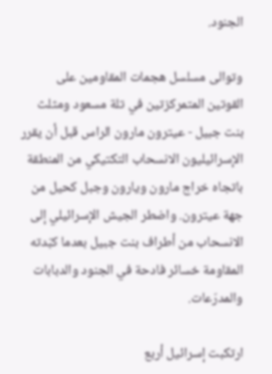الجنود.

وتوالى مسلسل هجمات المقاومين على القوتين المتمركزتين في تلة مسعود ومثلث بنت جبيل - عيترون مارون الراس قبل أن يقرر الإسرائيليون الانسحاب التكتيكي من المنطقة باتجاه خراج مارون ويارون وجبل كحيل من جهة عيترون. واضطر الجيش الإسرائيلي إلى الانسحاب من أطراف بنت جبيل بعدما كبّدته المقاومة خسائر فادحة في الجنود والدبابات والمدرّعات.

ارتكبت إسرائيل أربع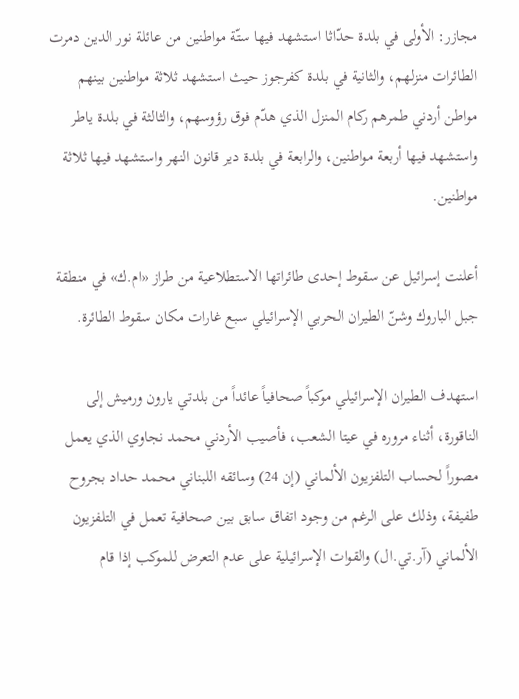مجازر: الأولى في بلدة حدّاثا استشهد فيها ستّة مواطنين من عائلة نور الدين دمرت الطائرات منزلهم، والثانية في بلدة كفرجوز حيث استشهد ثلاثة مواطنين بينهم مواطن أردني طمرهم ركام المنزل الذي هدّم فوق رؤوسهم، والثالثة في بلدة ياطر واستشهد فيها أربعة مواطنين، والرابعة في بلدة دير قانون النهر واستشهد فيها ثلاثة مواطنين.

أعلنت إسرائيل عن سقوط إحدى طائراتها الاستطلاعية من طراز «ام.ك» في منطقة جبل الباروك وشنّ الطيران الحربي الإسرائيلي سبع غارات مكان سقوط الطائرة.

استهدف الطيران الإسرائيلي موكباً صحافياً عائداً من بلدتي يارون ورميش إلى الناقورة، أثناء مروره في عيتا الشعب، فأصيب الأردني محمد نجاوي الذي يعمل مصوراً لحساب التلفزيون الألماني (إن 24) وسائقه اللبناني محمد حداد بجروح طفيفة، وذلك على الرغم من وجود اتفاق سابق بين صحافية تعمل في التلفزيون الألماني (آر.تي.ال) والقوات الإسرائيلية على عدم التعرض للموكب إذا قام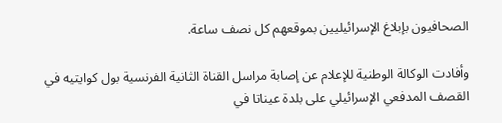الصحافيون بإبلاغ الإسرائيليين بموقعهم كل نصف ساعة.

وأفادت الوكالة الوطنية للإعلام عن إصابة مراسل القناة الثانية الفرنسية بول كوايتيه في القصف المدفعي الإسرائيلي على بلدة عيناتا في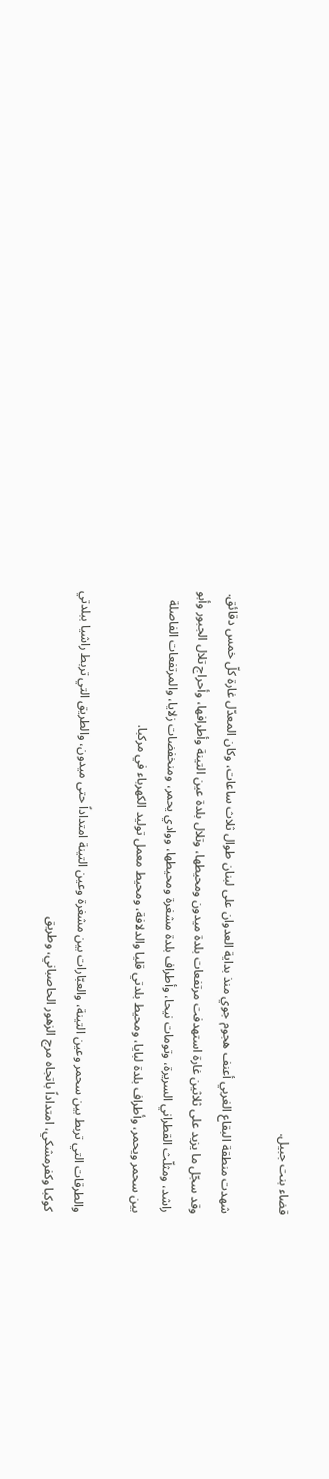قضاء بنت جبيل.

شهدت منطقة البقاع الغربي أعنف هجوم جوي منذ بداية العدوان على لبنان طوال ثلاث ساعات، وكان المعدّل غارة كلّ خمس دقائق. وقد سجّل ما يزيد على ثلاثين غارة استهدفت مرتفعات بلدة ميدون ومحيطها، وتلال بلدة عين التينة وأطرافها، وأحراج تلال الجبور وأبو راشد، ومثلّث القطراني السريرة، وتومات نيحا، وأطراف بلدة مشغرة ومحيطها، ووادي يحمر، ومنخفضات زلايا، والمرتفعات الفاصلة بين سحمر ويحمر، وأطراف بلدة لبايا، ومحيط بلدتي قليا والدلافة، ومحيط معمل توليد الكهرباء في مركبا.

والطرقات التي تربط بين سحمر وعين التينة، والعبّارات بين مشغرة وعين التينة امتداداً حتى ميدون، والطريق التي تربط راشيا ببلدتي كوكبا وكفرمشكي، امتداداً باتجاه مرج الزهور الحاصباني، وطريق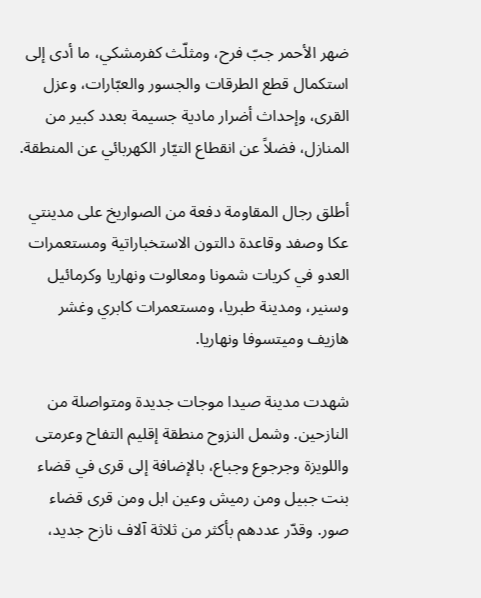ضهر الأحمر جبّ فرح، ومثلّث كفرمشكي، ما أدى إلى استكمال قطع الطرقات والجسور والعبّارات، وعزل القرى، وإحداث أضرار مادية جسيمة بعدد كبير من المنازل، فضلاً عن انقطاع التيّار الكهربائي عن المنطقة.

أطلق رجال المقاومة دفعة من الصواريخ على مدينتي عكا وصفد وقاعدة دالتون الاستخباراتية ومستعمرات العدو في كريات شمونا ومعالوت ونهاريا وكرمائيل وسنير، ومدينة طبريا، ومستعمرات كابري وغشر هازيف وميتسوفا ونهاريا.

شهدت مدينة صيدا موجات جديدة ومتواصلة من النازحين. وشمل النزوح منطقة إقليم التفاح وعرمتى واللويزة وجرجوع وجباع، بالإضافة إلى قرى في قضاء بنت جبيل ومن رميش وعين ابل ومن قرى قضاء صور. وقدّر عددهم بأكثر من ثلاثة آلاف نازح جديد،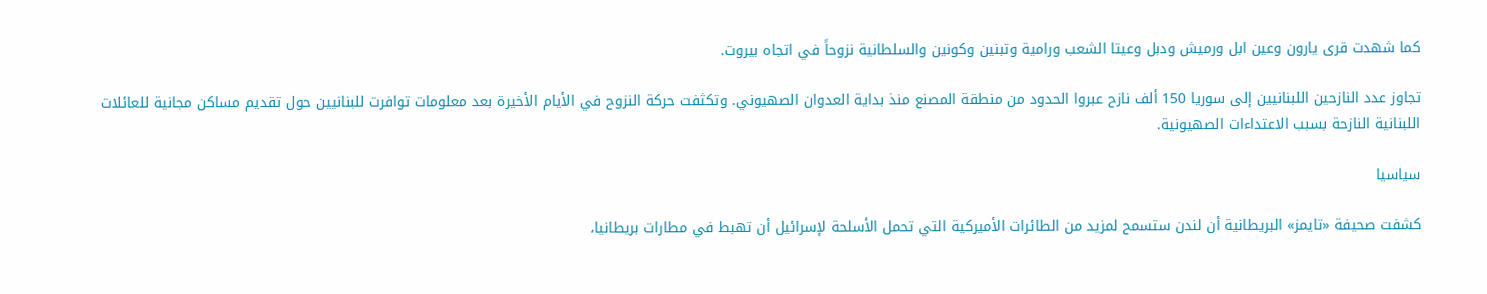كما شهدت قرى يارون وعين ابل ورميش ودبل وعيتا الشعب ورامية وتبنين وكونين والسلطانية نزوحاً في اتجاه بيروت.

تجاوز عدد النازحين اللبنانيين إلى سوريا 150 ألف نازح عبروا الحدود من منطقة المصنع منذ بداية العدوان الصهيوني. وتكثفت حركة النزوح في الأيام الأخيرة بعد معلومات توافرت للبنانيين حول تقديم مساكن مجانية للعائلات اللبنانية النازحة بسبب الاعتداءات الصهيونية.

سياسيا

كشفت صحيفة «تايمز» البريطانية أن لندن ستسمح لمزيد من الطائرات الأميركية التي تحمل الأسلحة لإسرائيل أن تهبط في مطارات بريطانيا،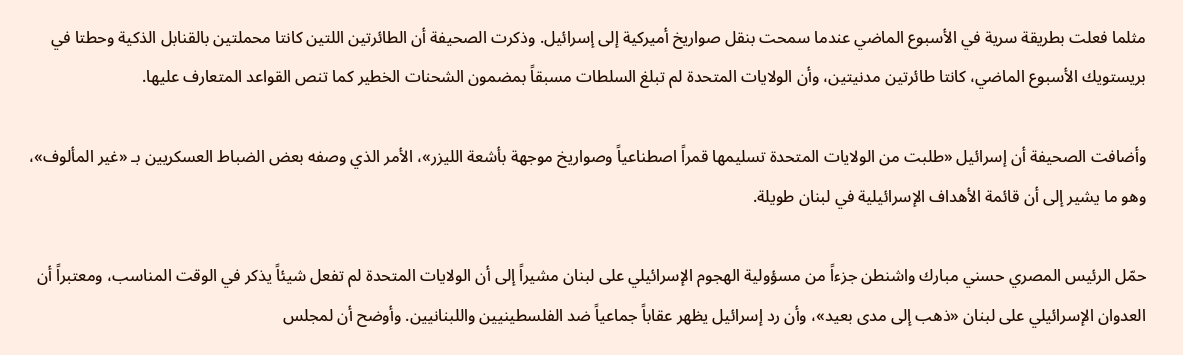مثلما فعلت بطريقة سرية في الأسبوع الماضي عندما سمحت بنقل صواريخ أميركية إلى إسرائيل. وذكرت الصحيفة أن الطائرتين اللتين كانتا محملتين بالقنابل الذكية وحطتا في بريستويك الأسبوع الماضي، كانتا طائرتين مدنيتين، وأن الولايات المتحدة لم تبلغ السلطات مسبقاً بمضمون الشحنات الخطير كما تنص القواعد المتعارف عليها.

وأضافت الصحيفة أن إسرائيل «طلبت من الولايات المتحدة تسليمها قمراً اصطناعياً وصواريخ موجهة بأشعة الليزر»، الأمر الذي وصفه بعض الضباط العسكريين بـ «غير المألوف»، وهو ما يشير إلى أن قائمة الأهداف الإسرائيلية في لبنان طويلة.

حمّل الرئيس المصري حسني مبارك واشنطن جزءاً من مسؤولية الهجوم الإسرائيلي على لبنان مشيراً إلى أن الولايات المتحدة لم تفعل شيئاً يذكر في الوقت المناسب، ومعتبراً أن العدوان الإسرائيلي على لبنان «ذهب إلى مدى بعيد»، وأن رد إسرائيل يظهر عقاباً جماعياً ضد الفلسطينيين واللبنانيين. وأوضح أن لمجلس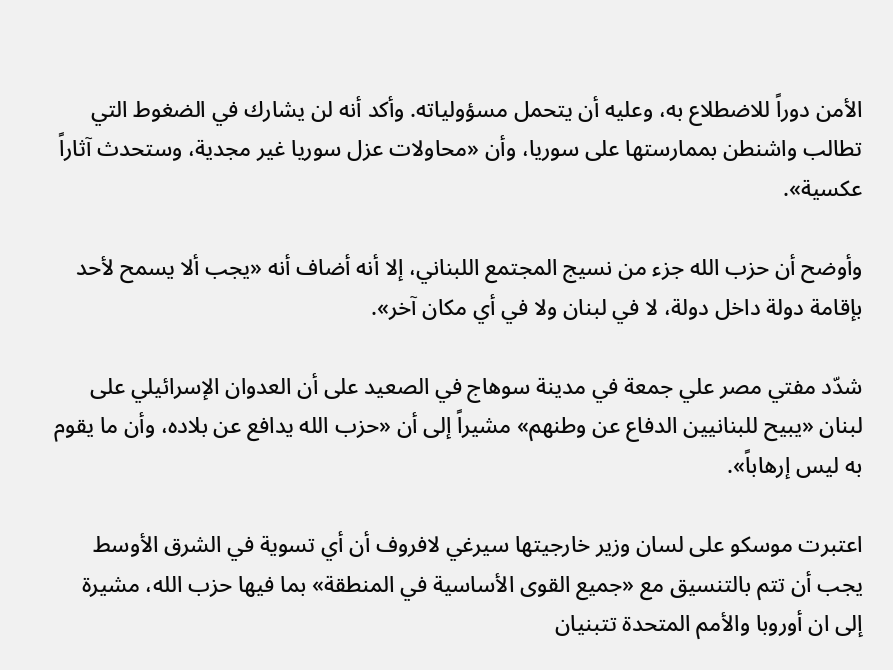الأمن دوراً للاضطلاع به، وعليه أن يتحمل مسؤولياته. وأكد أنه لن يشارك في الضغوط التي تطالب واشنطن بممارستها على سوريا، وأن «محاولات عزل سوريا غير مجدية، وستحدث آثاراً عكسية».

وأوضح أن حزب الله جزء من نسيج المجتمع اللبناني، إلا أنه أضاف أنه «يجب ألا يسمح لأحد بإقامة دولة داخل دولة، لا في لبنان ولا في أي مكان آخر».

شدّد مفتي مصر علي جمعة في مدينة سوهاج في الصعيد على أن العدوان الإسرائيلي على لبنان «يبيح للبنانيين الدفاع عن وطنهم» مشيراً إلى أن «حزب الله يدافع عن بلاده، وأن ما يقوم به ليس إرهاباً».

اعتبرت موسكو على لسان وزير خارجيتها سيرغي لافروف أن أي تسوية في الشرق الأوسط يجب أن تتم بالتنسيق مع «جميع القوى الأساسية في المنطقة» بما فيها حزب الله، مشيرة إلى ان أوروبا والأمم المتحدة تتبنيان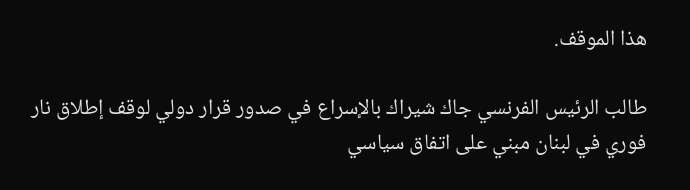هذا الموقف.

طالب الرئيس الفرنسي جاك شيراك بالإسراع في صدور قرار دولي لوقف إطلاق نار فوري في لبنان مبني على اتفاق سياسي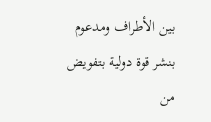بين الأطراف ومدعوم بنشر قوة دولية بتفويض من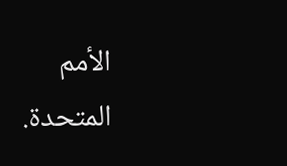الأمم المتحدة.